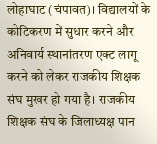लोहाघाट (चंपावत)। विद्यालयों के कोटिकरण में सुधार करने और अनिवार्य स्थानांतरण एक्ट लागू करने को लेकर राजकीय शिक्षक संघ मुखर हो गया है। राजकीय शिक्षक संघ के जिलाध्यक्ष पान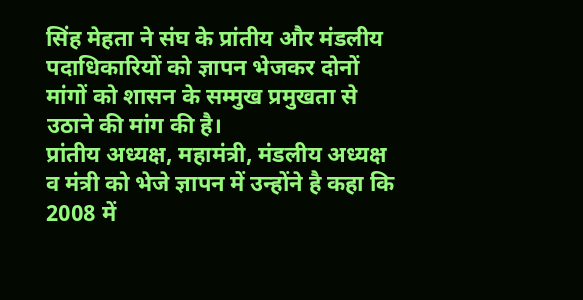सिंह मेहता ने संघ के प्रांतीय और मंडलीय पदाधिकारियों को ज्ञापन भेजकर दोनों मांगों को शासन के सम्मुख प्रमुखता से उठाने की मांग की है।
प्रांतीय अध्यक्ष, महामंत्री, मंडलीय अध्यक्ष व मंत्री को भेजे ज्ञापन में उन्होंने है कहा कि 2008 में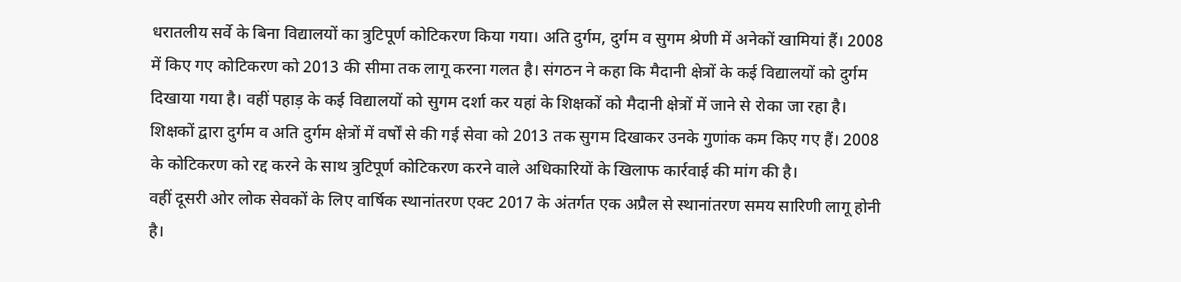धरातलीय सर्वे के बिना विद्यालयों का त्रुटिपूर्ण कोटिकरण किया गया। अति दुर्गम, दुर्गम व सुगम श्रेणी में अनेकों खामियां हैं। 2008 में किए गए कोटिकरण को 2013 की सीमा तक लागू करना गलत है। संगठन ने कहा कि मैदानी क्षेत्रों के कई विद्यालयों को दुर्गम दिखाया गया है। वहीं पहाड़ के कई विद्यालयों को सुगम दर्शा कर यहां के शिक्षकों को मैदानी क्षेत्रों में जाने से रोका जा रहा है।
शिक्षकों द्वारा दुर्गम व अति दुर्गम क्षेत्रों में वर्षों से की गई सेवा को 2013 तक सुगम दिखाकर उनके गुणांक कम किए गए हैं। 2008 के कोटिकरण को रद्द करने के साथ त्रुटिपूर्ण कोटिकरण करने वाले अधिकारियों के खिलाफ कार्रवाई की मांग की है।
वहीं दूसरी ओर लोक सेवकों के लिए वार्षिक स्थानांतरण एक्ट 2017 के अंतर्गत एक अप्रैल से स्थानांतरण समय सारिणी लागू होनी है।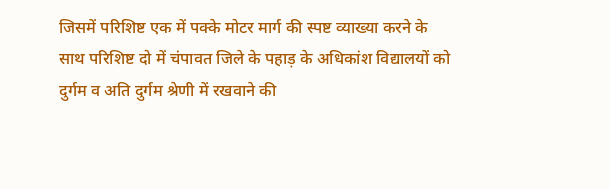जिसमें परिशिष्ट एक में पक्के मोटर मार्ग की स्पष्ट व्याख्या करने के साथ परिशिष्ट दो में चंपावत जिले के पहाड़ के अधिकांश विद्यालयों को दुर्गम व अति दुर्गम श्रेणी में रखवाने की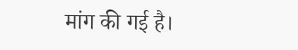मांग की गई है।